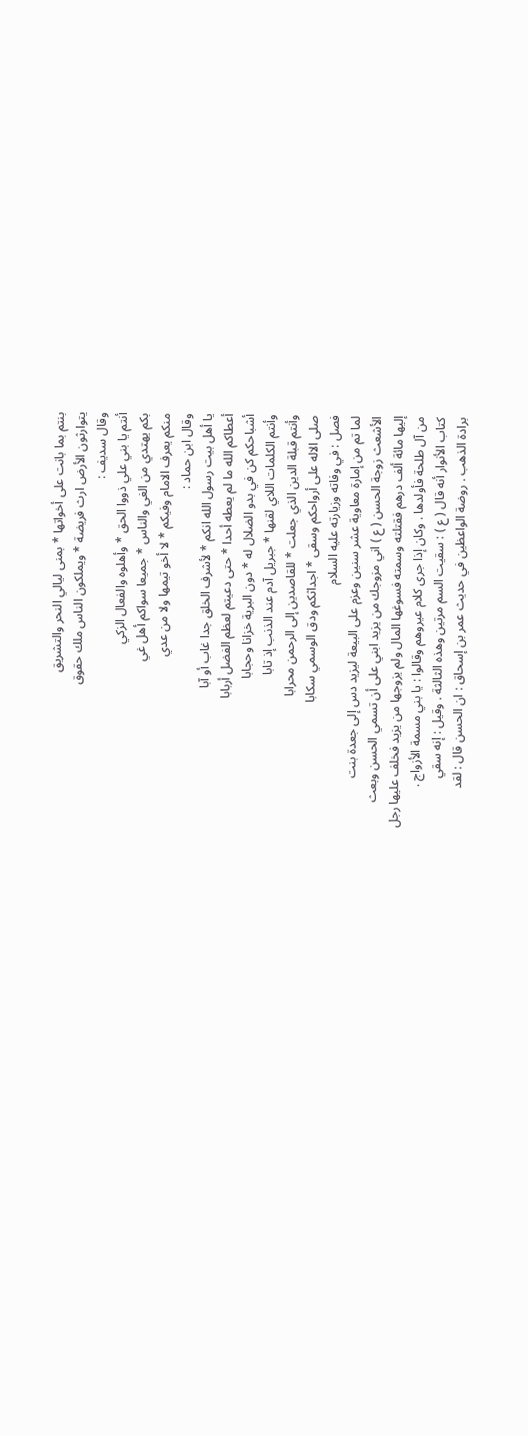بنتم بما بانت على أخواتها * بمنى ليالي النحر والتشريق
يتوارثون الأرض ارث فريضة * ويملكون الناس ملك حقوق
وقال سديف :
أنتم يا بني علي ذووا الحق * وأهلوه والفعال الزكي
بكم يهتدي من الغي والناس * جميعا سواكم أهل غي
منكم يعرف الامام وفيكم * لا أخو تيمها ولا من عدي
وقال ابن حماد :
يا أهل بيت رسول الله انكم * لأشرف الخلق جدا غاب أو آبا
أعطاكم الله ما لم يعطه أحدا * حتى دعيتم لعظم الفضل أربابا
أشباحكم كن في بدو الضلال له * دون البرية خزانا وحجابا
وأنتم الكلمات اللاي لقنها * جبريل آدم عند الذنب إذ تابا
وأنتم قبلة الدين الذي جعلت * للقاصدين إلى الرحمن محرابا
صلى الاله على أرواحكم وسقى * اجداثكم ودق الوسمي سكابا
فصل : في وفاته وزيارته عليه السلام
لما تم من إمارة معاوية عشر سنين وعزم على البيعة ليزيد دس إلى جعدة بنت
الأشعث زوجة الحسن ( ع ) اني مزوجك من يزيد ابني على أن تسمي الحسن وبعث
إليها مائة ألف درهم فقتلته وسمته فسوغها المال ولم يزوجها من يزيد فخلف عليها رجل
من آل طلحة فأولدها . وكان إذا جرى كلام عيروهم وقالوا : يا بني مسمة الأزواج .
كتاب الأنوار أنه قال ( ع ) : سقيت السم مرتين وهذه الثالثة . وقيل : إنه سقي
برادة الذهب . روضة الواعظين في حديث عمر بن إسحاق : ان الحسن قال : لقد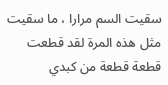سقيت السم مرارا ، ما سقيت مثل هذه المرة لقد قطعت قطعة قطعة من كبدي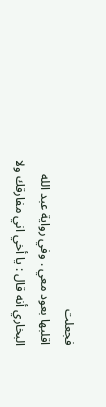فجعلت
اقلبها بعود معي . وفي رواية عبد الله البخاري أنه قال : يا أخي اني مفارقك ولا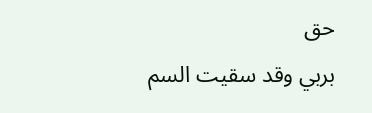حق
بربي وقد سقيت السم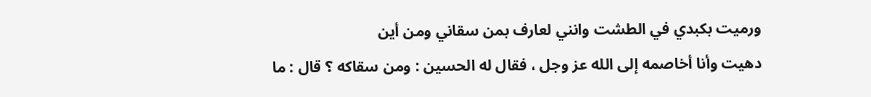ورميت بكبدي في الطشت وانني لعارف بمن سقاني ومن أين
دهيت وأنا أخاصمه إلى الله عز وجل ، فقال له الحسين : ومن سقاكه ؟ قال : ما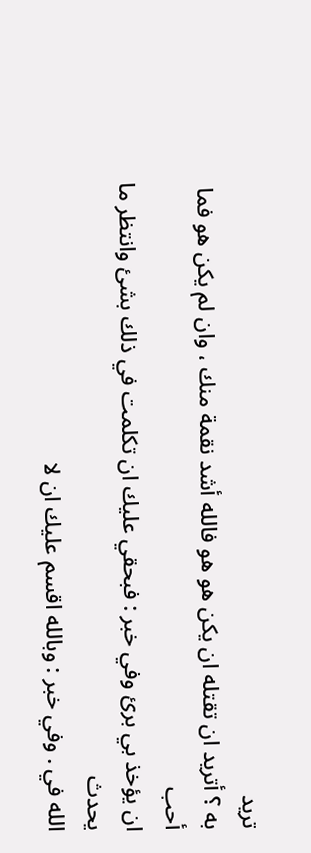تريد
به ؟ أتريد ان تقتله ان يكن هو هو فالله أشد نقمة منك ، وان لم يكن هو فما أحب
ان يؤخذ بي برئ وفي خبر : فبحقي عليك ان تكلمت في ذلك بشئ وانتظر ما يحدث
الله في . وفي خبر : وبالله اقسم عليك ان لا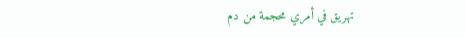تهريق في أمري محجمة من دم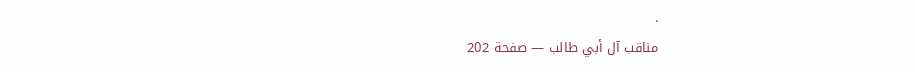.
مناقب آل أبي طالب — صفحة 202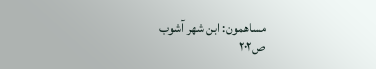مساهمون: ابن شهر آشوب
ص٢٠٢